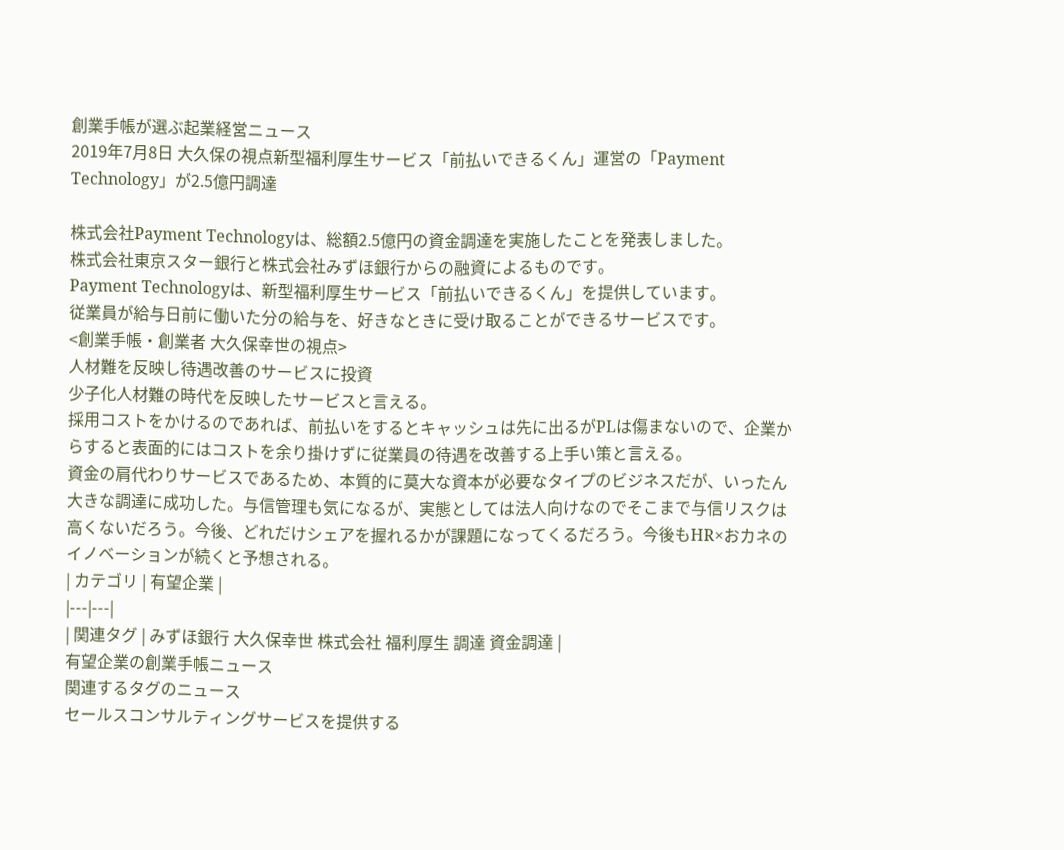創業手帳が選ぶ起業経営ニュース
2019年7月8日 大久保の視点新型福利厚生サービス「前払いできるくん」運営の「Payment Technology」が2.5億円調達

株式会社Payment Technologyは、総額2.5億円の資金調達を実施したことを発表しました。
株式会社東京スター銀行と株式会社みずほ銀行からの融資によるものです。
Payment Technologyは、新型福利厚生サービス「前払いできるくん」を提供しています。
従業員が給与日前に働いた分の給与を、好きなときに受け取ることができるサービスです。
<創業手帳・創業者 大久保幸世の視点>
人材難を反映し待遇改善のサービスに投資
少子化人材難の時代を反映したサービスと言える。
採用コストをかけるのであれば、前払いをするとキャッシュは先に出るがPLは傷まないので、企業からすると表面的にはコストを余り掛けずに従業員の待遇を改善する上手い策と言える。
資金の肩代わりサービスであるため、本質的に莫大な資本が必要なタイプのビジネスだが、いったん大きな調達に成功した。与信管理も気になるが、実態としては法人向けなのでそこまで与信リスクは高くないだろう。今後、どれだけシェアを握れるかが課題になってくるだろう。今後もHR×おカネのイノベーションが続くと予想される。
| カテゴリ | 有望企業 |
|---|---|
| 関連タグ | みずほ銀行 大久保幸世 株式会社 福利厚生 調達 資金調達 |
有望企業の創業手帳ニュース
関連するタグのニュース
セールスコンサルティングサービスを提供する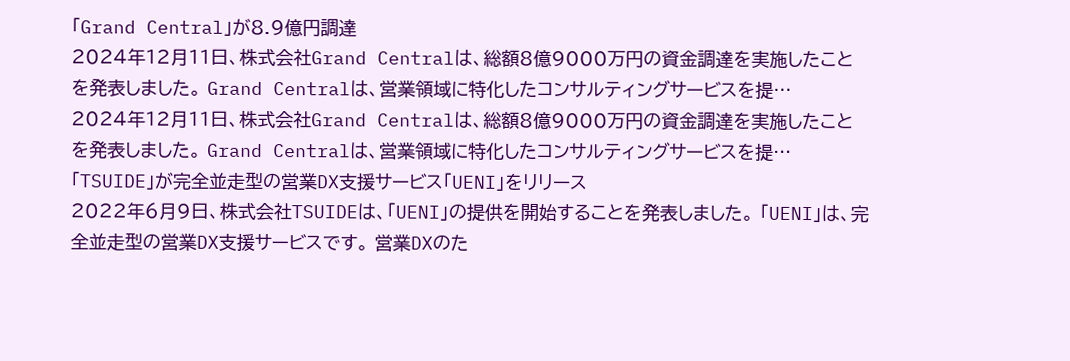「Grand Central」が8.9億円調達
2024年12月11日、株式会社Grand Centralは、総額8億9000万円の資金調達を実施したことを発表しました。 Grand Centralは、営業領域に特化したコンサルティングサービスを提…
2024年12月11日、株式会社Grand Centralは、総額8億9000万円の資金調達を実施したことを発表しました。 Grand Centralは、営業領域に特化したコンサルティングサービスを提…
「TSUIDE」が完全並走型の営業DX支援サービス「UENI」をリリース
2022年6月9日、株式会社TSUIDEは、「UENI」の提供を開始することを発表しました。 「UENI」は、完全並走型の営業DX支援サービスです。 営業DXのた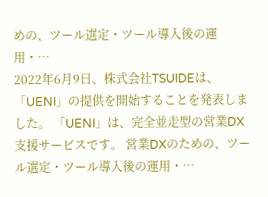めの、ツール選定・ツール導入後の運用・…
2022年6月9日、株式会社TSUIDEは、「UENI」の提供を開始することを発表しました。 「UENI」は、完全並走型の営業DX支援サービスです。 営業DXのための、ツール選定・ツール導入後の運用・…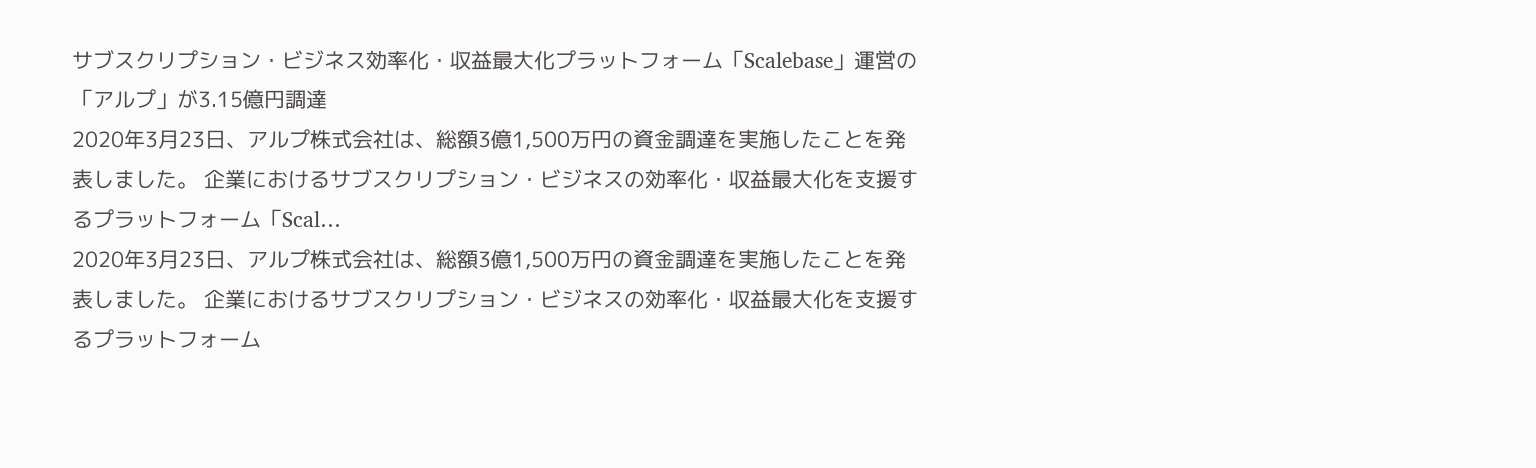サブスクリプション・ビジネス効率化・収益最大化プラットフォーム「Scalebase」運営の「アルプ」が3.15億円調達
2020年3月23日、アルプ株式会社は、総額3億1,500万円の資金調達を実施したことを発表しました。 企業におけるサブスクリプション・ビジネスの効率化・収益最大化を支援するプラットフォーム「Scal…
2020年3月23日、アルプ株式会社は、総額3億1,500万円の資金調達を実施したことを発表しました。 企業におけるサブスクリプション・ビジネスの効率化・収益最大化を支援するプラットフォーム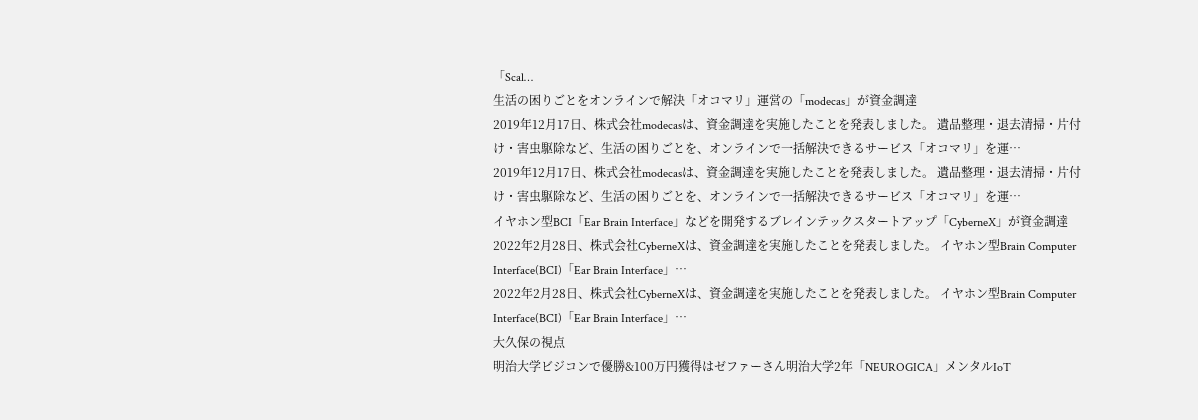「Scal…
生活の困りごとをオンラインで解決「オコマリ」運営の「modecas」が資金調達
2019年12月17日、株式会社modecasは、資金調達を実施したことを発表しました。 遺品整理・退去清掃・片付け・害虫駆除など、生活の困りごとを、オンラインで一括解決できるサービス「オコマリ」を運…
2019年12月17日、株式会社modecasは、資金調達を実施したことを発表しました。 遺品整理・退去清掃・片付け・害虫駆除など、生活の困りごとを、オンラインで一括解決できるサービス「オコマリ」を運…
イヤホン型BCI「Ear Brain Interface」などを開発するブレインテックスタートアップ「CyberneX」が資金調達
2022年2月28日、株式会社CyberneXは、資金調達を実施したことを発表しました。 イヤホン型Brain Computer Interface(BCI)「Ear Brain Interface」…
2022年2月28日、株式会社CyberneXは、資金調達を実施したことを発表しました。 イヤホン型Brain Computer Interface(BCI)「Ear Brain Interface」…
大久保の視点
明治大学ビジコンで優勝&100万円獲得はゼファーさん明治大学2年「NEUROGICA」メンタルIoT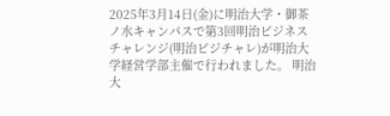2025年3月14日(金)に明治大学・御茶ノ水キャンパスで第3回明治ビジネスチャレンジ(明治ビジチャレ)が明治大学経営学部主催で行われました。 明治大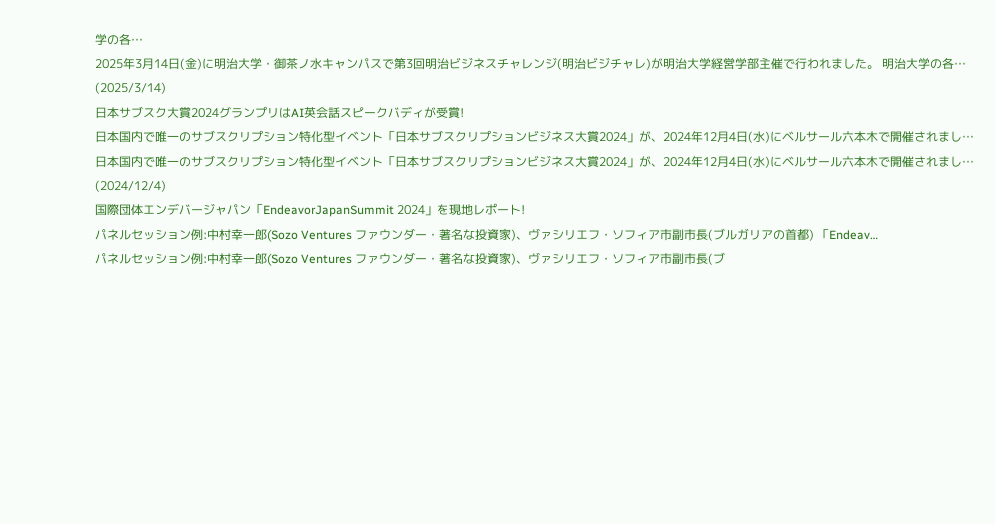学の各…
2025年3月14日(金)に明治大学・御茶ノ水キャンパスで第3回明治ビジネスチャレンジ(明治ビジチャレ)が明治大学経営学部主催で行われました。 明治大学の各…
(2025/3/14)
日本サブスク大賞2024グランプリはAI英会話スピークバディが受賞!
日本国内で唯一のサブスクリプション特化型イベント「日本サブスクリプションビジネス大賞2024」が、2024年12月4日(水)にベルサール六本木で開催されまし…
日本国内で唯一のサブスクリプション特化型イベント「日本サブスクリプションビジネス大賞2024」が、2024年12月4日(水)にベルサール六本木で開催されまし…
(2024/12/4)
国際団体エンデバージャパン「EndeavorJapanSummit 2024」を現地レポート!
パネルセッション例:中村幸一郎(Sozo Ventures ファウンダー・著名な投資家)、ヴァシリエフ・ソフィア市副市長(ブルガリアの首都) 「Endeav…
パネルセッション例:中村幸一郎(Sozo Ventures ファウンダー・著名な投資家)、ヴァシリエフ・ソフィア市副市長(ブ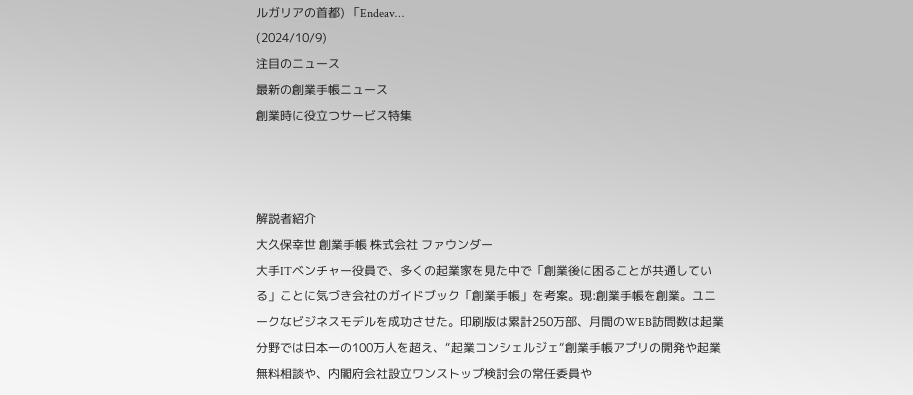ルガリアの首都) 「Endeav…
(2024/10/9)
注目のニュース
最新の創業手帳ニュース
創業時に役立つサービス特集



解説者紹介
大久保幸世 創業手帳 株式会社 ファウンダー
大手ITベンチャー役員で、多くの起業家を見た中で「創業後に困ることが共通している」ことに気づき会社のガイドブック「創業手帳」を考案。現:創業手帳を創業。ユニークなビジネスモデルを成功させた。印刷版は累計250万部、月間のWEB訪問数は起業分野では日本一の100万人を超え、“起業コンシェルジェ“創業手帳アプリの開発や起業無料相談や、内閣府会社設立ワンストップ検討会の常任委員や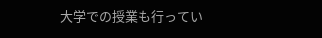大学での授業も行ってい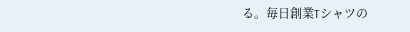る。毎日創業Tシャツの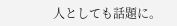人としても話題に。